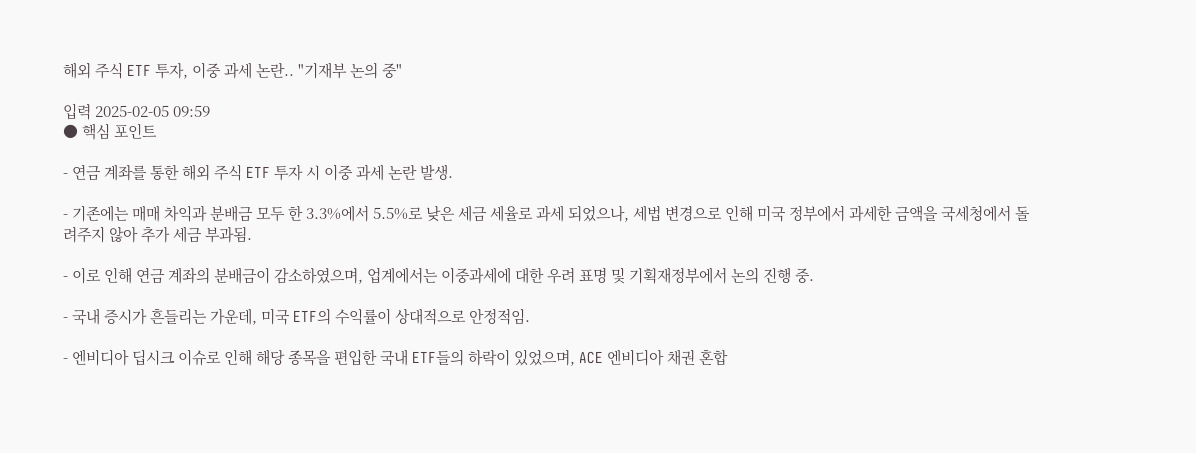해외 주식 ETF 투자, 이중 과세 논란.. "기재부 논의 중"

입력 2025-02-05 09:59
● 핵심 포인트

- 연금 계좌를 통한 해외 주식 ETF 투자 시 이중 과세 논란 발생.

- 기존에는 매매 차익과 분배금 모두 한 3.3%에서 5.5%로 낮은 세금 세율로 과세 되었으나, 세법 변경으로 인해 미국 정부에서 과세한 금액을 국세청에서 돌려주지 않아 추가 세금 부과됨.

- 이로 인해 연금 계좌의 분배금이 감소하였으며, 업계에서는 이중과세에 대한 우려 표명 및 기획재정부에서 논의 진행 중.

- 국내 증시가 흔들리는 가운데, 미국 ETF의 수익률이 상대적으로 안정적임.

- 엔비디아 딥시크 이슈로 인해 해당 종목을 편입한 국내 ETF들의 하락이 있었으며, ACE 엔비디아 채권 혼합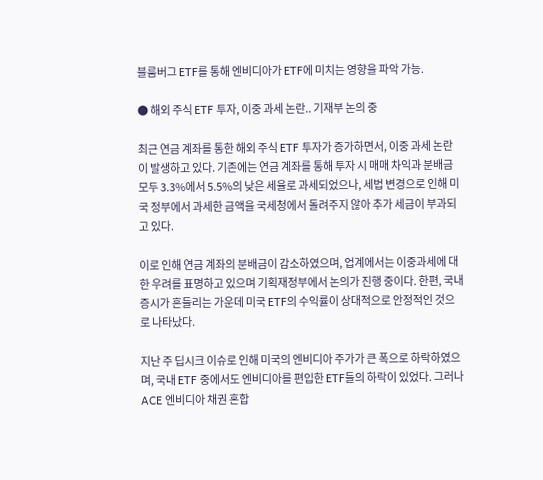블룸버그 ETF를 통해 엔비디아가 ETF에 미치는 영향을 파악 가능.

● 해외 주식 ETF 투자, 이중 과세 논란.. 기재부 논의 중

최근 연금 계좌를 통한 해외 주식 ETF 투자가 증가하면서, 이중 과세 논란이 발생하고 있다. 기존에는 연금 계좌를 통해 투자 시 매매 차익과 분배금 모두 3.3%에서 5.5%의 낮은 세율로 과세되었으나, 세법 변경으로 인해 미국 정부에서 과세한 금액을 국세청에서 돌려주지 않아 추가 세금이 부과되고 있다.

이로 인해 연금 계좌의 분배금이 감소하였으며, 업계에서는 이중과세에 대한 우려를 표명하고 있으며 기획재정부에서 논의가 진행 중이다. 한편, 국내 증시가 흔들리는 가운데 미국 ETF의 수익률이 상대적으로 안정적인 것으로 나타났다.

지난 주 딥시크 이슈로 인해 미국의 엔비디아 주가가 큰 폭으로 하락하였으며, 국내 ETF 중에서도 엔비디아를 편입한 ETF들의 하락이 있었다. 그러나 ACE 엔비디아 채권 혼합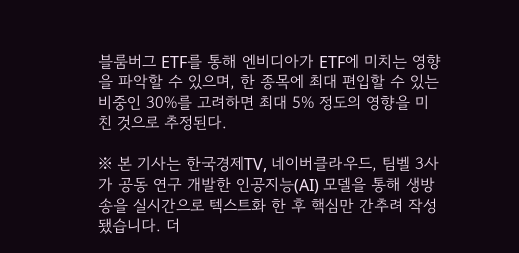블룸버그 ETF를 통해 엔비디아가 ETF에 미치는 영향을 파악할 수 있으며, 한 종목에 최대 편입할 수 있는 비중인 30%를 고려하면 최대 5% 정도의 영향을 미친 것으로 추정된다.

※ 본 기사는 한국경제TV, 네이버클라우드, 팀벨 3사가 공동 연구 개발한 인공지능(AI) 모델을 통해 생방송을 실시간으로 텍스트화 한 후 핵심만 간추려 작성됐습니다. 더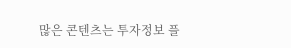많은 콘텐츠는 투자정보 플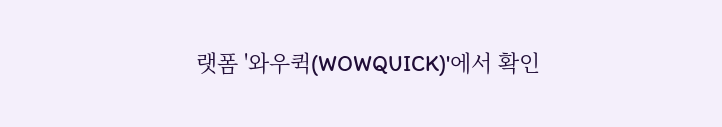랫폼 '와우퀵(WOWQUICK)'에서 확인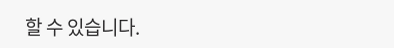할 수 있습니다.